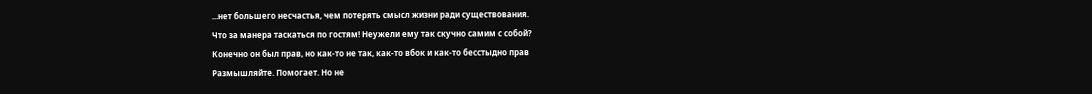...нет большего несчастья, чем потерять смысл жизни ради существования.
Что за манера таскаться по гостям! Неужели ему так скучно самим с собой?
Конечно он был прав, но как-то не так, как-то вбок и как-то бесстыдно прав
Размышляйте. Помогает. Но не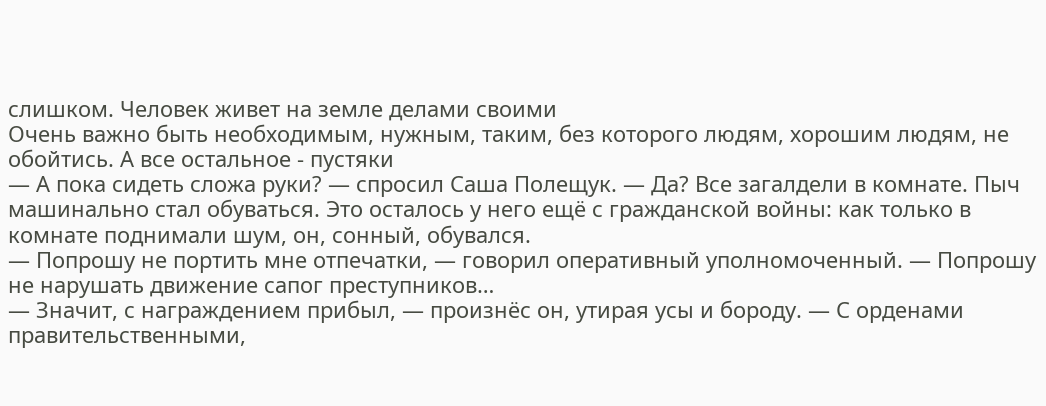слишком. Человек живет на земле делами своими
Очень важно быть необходимым, нужным, таким, без которого людям, хорошим людям, не обойтись. А все остальное - пустяки
— А пока сидеть сложа руки? — спросил Саша Полещук. — Да? Все загалдели в комнате. Пыч машинально стал обуваться. Это осталось у него ещё с гражданской войны: как только в комнате поднимали шум, он, сонный, обувался.
— Попрошу не портить мне отпечатки, — говорил оперативный уполномоченный. — Попрошу не нарушать движение сапог преступников…
— Значит, с награждением прибыл, — произнёс он, утирая усы и бороду. — С орденами правительственными,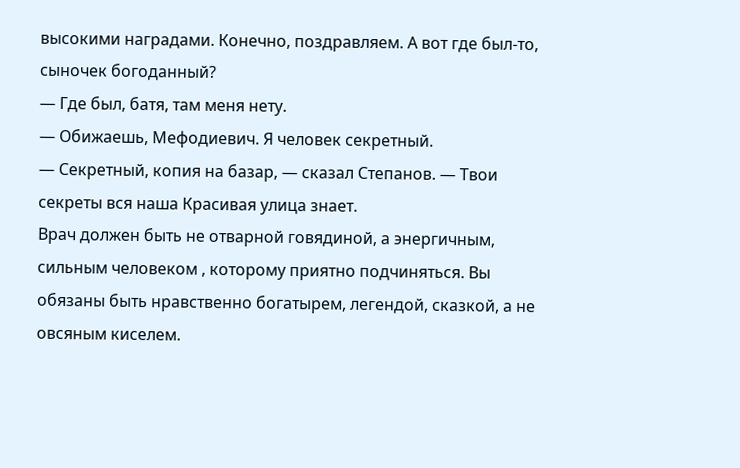высокими наградами. Конечно, поздравляем. А вот где был-то, сыночек богоданный?
— Где был, батя, там меня нету.
— Обижаешь, Мефодиевич. Я человек секретный.
— Секретный, копия на базар, — сказал Степанов. — Твои секреты вся наша Красивая улица знает.
Врач должен быть не отварной говядиной, а энергичным, сильным человеком , которому приятно подчиняться. Вы обязаны быть нравственно богатырем, легендой, сказкой, а не овсяным киселем.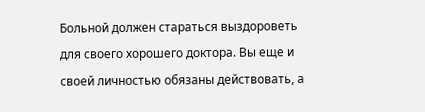Больной должен стараться выздороветь для своего хорошего доктора. Вы еще и своей личностью обязаны действовать, а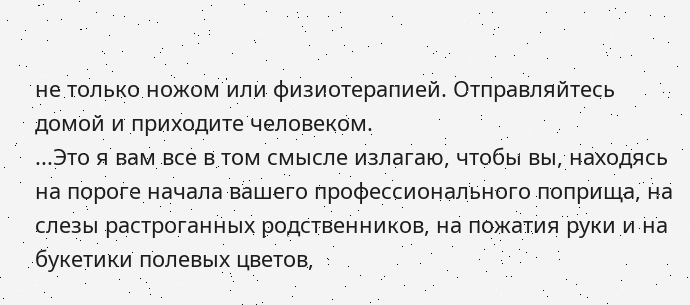не только ножом или физиотерапией. Отправляйтесь домой и приходите человеком.
...Это я вам все в том смысле излагаю, чтобы вы, находясь на пороге начала вашего профессионального поприща, на слезы растроганных родственников, на пожатия руки и на букетики полевых цветов,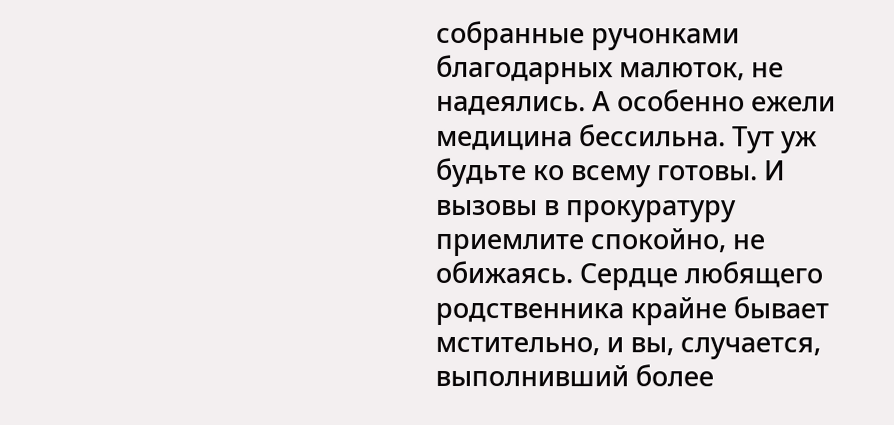собранные ручонками благодарных малюток, не надеялись. А особенно ежели медицина бессильна. Тут уж будьте ко всему готовы. И вызовы в прокуратуру приемлите спокойно, не обижаясь. Сердце любящего родственника крайне бывает мстительно, и вы, случается, выполнивший более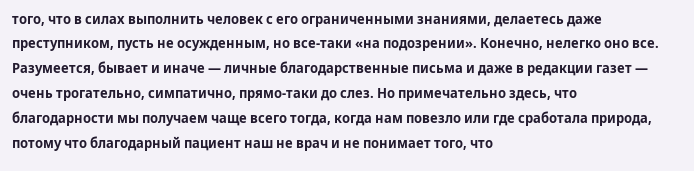того, что в силах выполнить человек с его ограниченными знаниями, делаетесь даже преступником, пусть не осужденным, но все-таки «на подозрении». Конечно, нелегко оно все. Разумеется, бывает и иначе — личные благодарственные письма и даже в редакции газет — очень трогательно, симпатично, прямо-таки до слез. Но примечательно здесь, что благодарности мы получаем чаще всего тогда, когда нам повезло или где сработала природа, потому что благодарный пациент наш не врач и не понимает того, что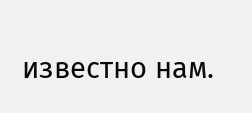известно нам.